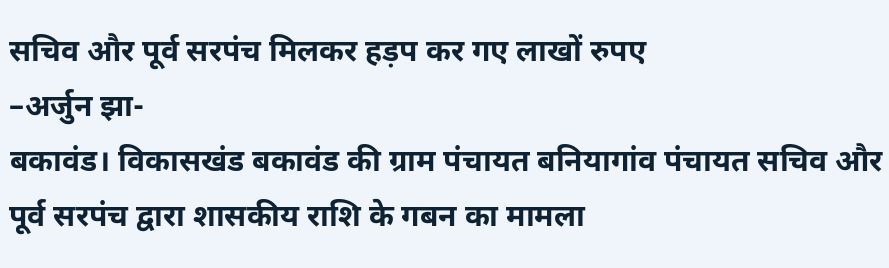सचिव और पूर्व सरपंच मिलकर हड़प कर गए लाखों रुपए
–अर्जुन झा-
बकावंड। विकासखंड बकावंड की ग्राम पंचायत बनियागांव पंचायत सचिव और पूर्व सरपंच द्वारा शासकीय राशि के गबन का मामला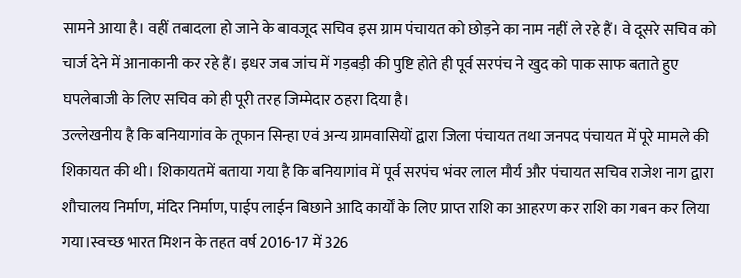सामने आया है। वहीं तबादला हो जाने के बावजूद सचिव इस ग्राम पंचायत को छोड़ने का नाम नहीं ले रहे हैं। वे दूसरे सचिव को चार्ज देने में आनाकानी कर रहे हैं। इधर जब जांच में गड़बड़ी की पुष्टि होते ही पूर्व सरपंच ने खुद को पाक साफ बताते हुए घपलेबाजी के लिए सचिव को ही पूरी तरह जिम्मेदार ठहरा दिया है।
उल्लेखनीय है कि बनियागांव के तूफान सिन्हा एवं अन्य ग्रामवासियों द्वारा जिला पंचायत तथा जनपद पंचायत में पूरे मामले की शिकायत की थी। शिकायतमें बताया गया है कि बनियागांव में पूर्व सरपंच भंवर लाल मौर्य और पंचायत सचिव राजेश नाग द्वारा शौचालय निर्माण, मंदिर निर्माण, पाईप लाईन बिछाने आदि कार्यों के लिए प्राप्त राशि का आहरण कर राशि का गबन कर लिया गया।स्वच्छ भारत मिशन के तहत वर्ष 2016-17 में 326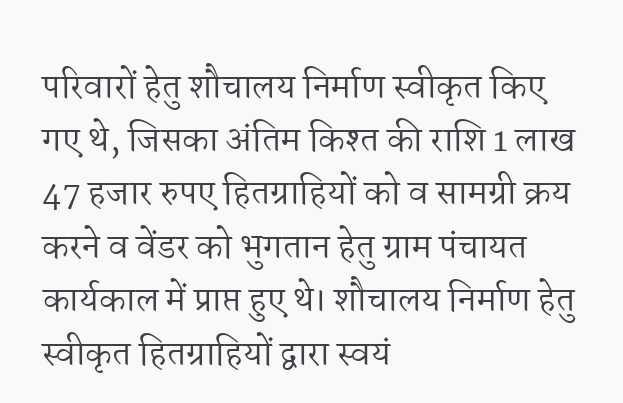परिवारों हेतु शौचालय निर्माण स्वीकृत किए गए थे, जिसका अंतिम किश्त की राशि 1 लाख 47 हजार रुपए हितग्राहियों को व सामग्री क्रय करने व वेंडर को भुगतान हेतु ग्राम पंचायत कार्यकाल में प्राप्त हुए थे। शौचालय निर्माण हेतु स्वीकृत हितग्राहियों द्वारा स्वयं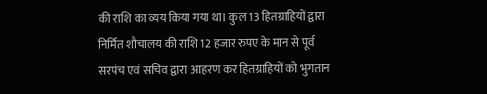की राशि का व्यय किया गया था। कुल 13 हितग्राहियों द्वारा निर्मित शौचालय की राशि 12 हजार रुपए के मान से पूर्व सरपंच एवं सचिव द्वारा आहरण कर हितग्राहियों को भुगतान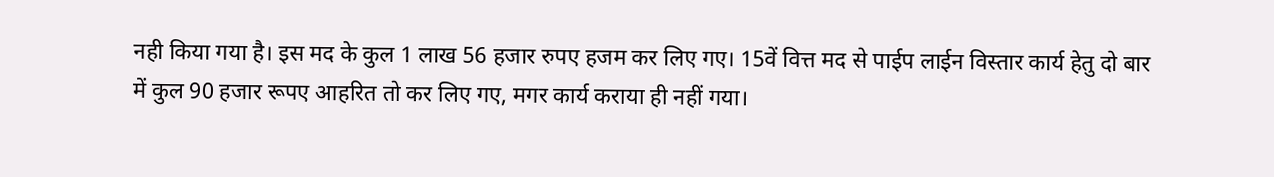नही किया गया है। इस मद के कुल 1 लाख 56 हजार रुपए हजम कर लिए गए। 15वें वित्त मद से पाईप लाईन विस्तार कार्य हेतु दो बार में कुल 90 हजार रूपए आहरित तो कर लिए गए, मगर कार्य कराया ही नहीं गया।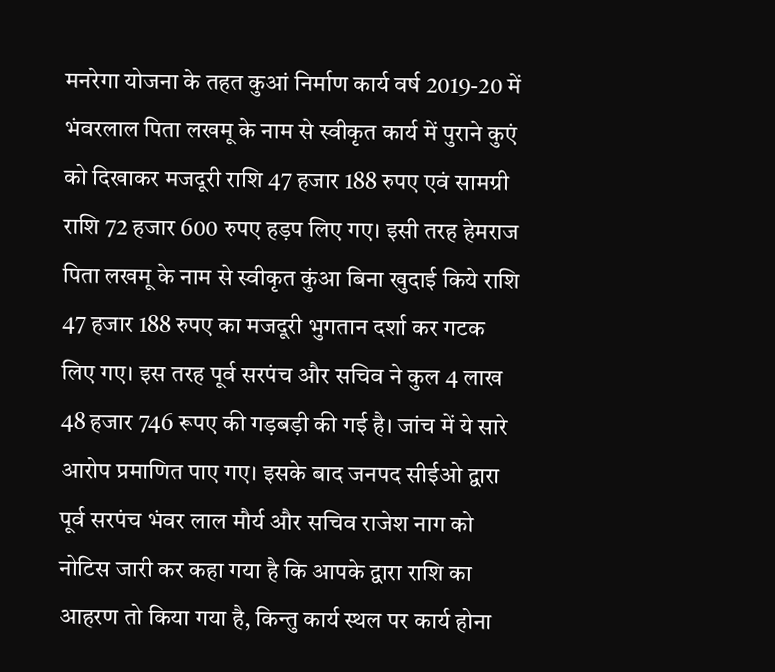मनरेगा योजना के तहत कुआं निर्माण कार्य वर्ष 2019-20 में भंवरलाल पिता लखमू के नाम से स्वीकृत कार्य में पुराने कुएं को दिखाकर मजदूरी राशि 47 हजार 188 रुपए एवं सामग्री राशि 72 हजार 600 रुपए हड़प लिए गए। इसी तरह हेमराज पिता लखमू के नाम से स्वीकृत कुंआ बिना खुदाई किये राशि 47 हजार 188 रुपए का मजदूरी भुगतान दर्शा कर गटक लिए गए। इस तरह पूर्व सरपंच और सचिव ने कुल 4 लाख 48 हजार 746 रूपए की गड़बड़ी की गई है। जांच में ये सारे आरोप प्रमाणित पाए गए। इसके बाद जनपद सीईओ द्वारा पूर्व सरपंच भंवर लाल मौर्य और सचिव राजेश नाग को नोटिस जारी कर कहा गया है कि आपके द्वारा राशि का आहरण तो किया गया है, किन्तु कार्य स्थल पर कार्य होना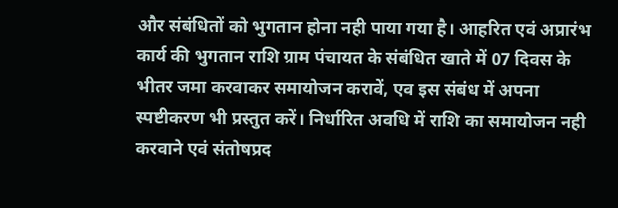और संबंधितों को भुगतान होना नही पाया गया है। आहरित एवं अप्रारंभ कार्य की भुगतान राशि ग्राम पंचायत के संबंधित खाते में 07 दिवस के भीतर जमा करवाकर समायोजन करावें, एव इस संबंध में अपना स्पष्टीकरण भी प्रस्तुत करें। निर्धारित अवधि में राशि का समायोजन नही करवाने एवं संतोषप्रद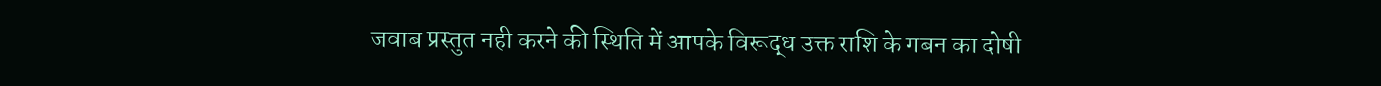जवाब प्रस्तुत नही करने की स्थिति में आपके विरूद्ध उक्त राशि के गबन का दोषी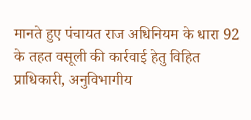मानते हुए पंचायत राज अधिनियम के धारा 92 के तहत वसूली की कार्रवाई हेतु विहित प्राधिकारी, अनुविभागीय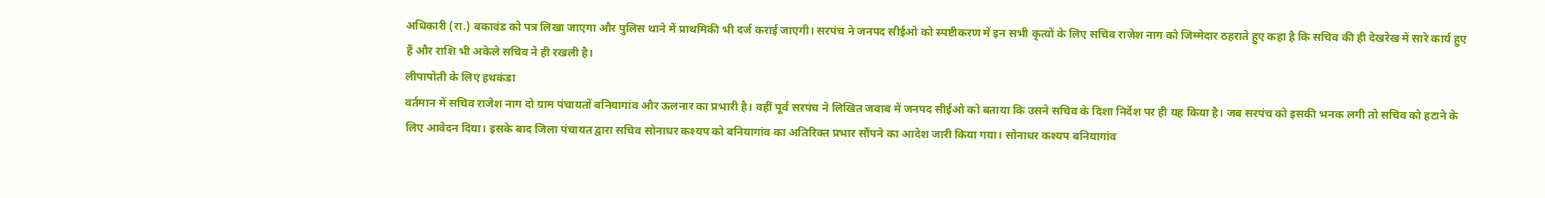अधिकारी (रा.) बकावंड को पत्र लिखा जाएगा और पुलिस थाने में प्राथमिकी भी दर्ज कराई जाएगी। सरपंच ने जनपद सीईओ को स्पष्टीकरण में इन सभी कृत्यों के लिए सचिव राजेश नाग को जिम्मेदार ठहराते हुए कहा है कि सचिव की ही देखरेख में सारे कार्य हुए हैं और राशि भी अकेले सचिव ने ही रखली है।
लीपापोती के लिए हथकंडा
वर्तमान में सचिव राजेश नाग दो ग्राम पंचायतों बनियागांव और ऊलनार का प्रभारी है। वहीं पूर्व सरपंच ने लिखित जवाब में जनपद सीईओ को बताया कि उसने सचिव के दिशा निर्देश पर ही यह किया है। जब सरपंच को इसकी भनक लगी तो सचिव को हटाने के लिए आवेदन दिया। इसके बाद जिला पंचायत द्वारा सचिव सोनाधर कश्यप को बनियागांव का अतिरिक्त प्रभार सौंपने का आदेश जारी किया गया। सोनाधर कश्यप बनियागांव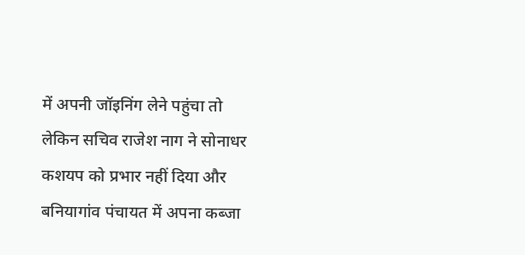में अपनी जॉइनिंग लेने पहुंचा तो लेकिन सचिव राजेश नाग ने सोनाधर कशयप को प्रभार नहीं दिया और बनियागांव पंचायत में अपना कब्जा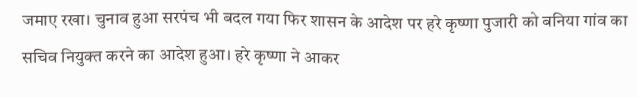जमाए रखा। चुनाव हुआ सरपंच भी बदल गया फिर शासन के आदेश पर हरे कृष्णा पुजारी को बनिया गांव का सचिव नियुक्त करने का आदेश हुआ। हरे कृष्णा ने आकर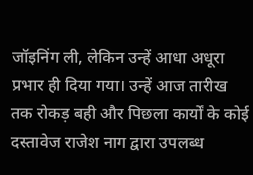जॉइनिंग ली, लेकिन उन्हें आधा अधूरा प्रभार ही दिया गया। उन्हें आज तारीख तक रोकड़ बही और पिछला कार्यों के कोई दस्तावेज राजेश नाग द्वारा उपलब्ध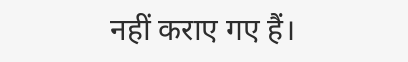नहीं कराए गए हैं।